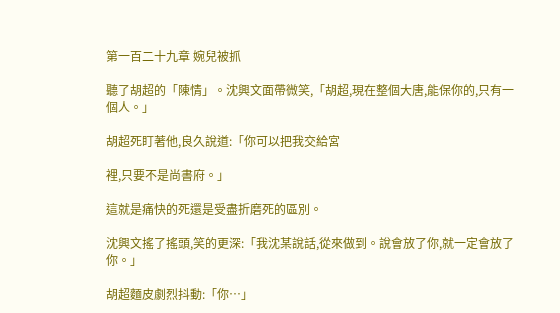第一百二十九章 婉兒被抓

聽了胡超的「陳情」。沈興文面帶微笑,「胡超,現在整個大唐,能保你的,只有一個人。」

胡超死盯著他,良久說道:「你可以把我交給宮

裡,只要不是尚書府。」

這就是痛快的死還是受盡折磨死的區別。

沈興文搖了搖頭,笑的更深:「我沈某說話,從來做到。說會放了你,就一定會放了你。」

胡超麵皮劇烈抖動:「你…」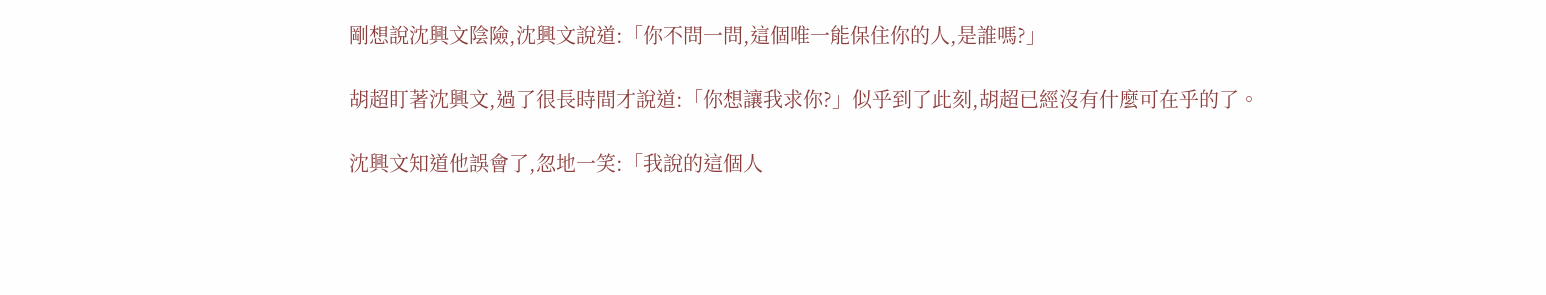剛想說沈興文陰險,沈興文說道:「你不問一問,這個唯一能保住你的人,是誰嗎?」

胡超盯著沈興文,過了很長時間才說道:「你想讓我求你?」似乎到了此刻,胡超已經沒有什麼可在乎的了。

沈興文知道他誤會了,忽地一笑:「我說的這個人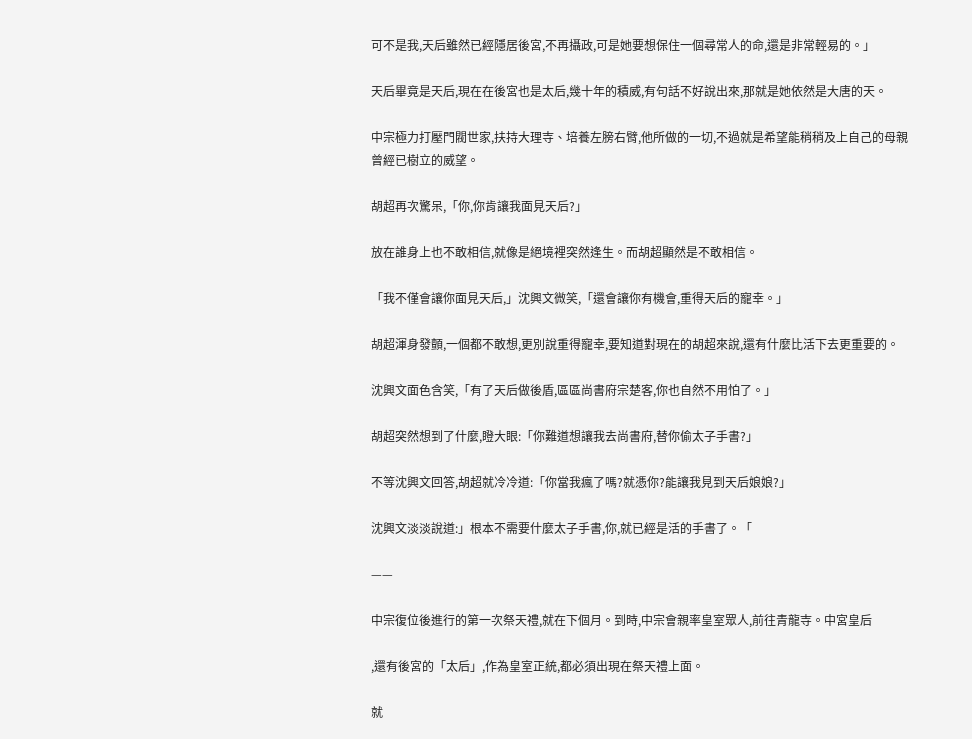可不是我,天后雖然已經隱居後宮,不再攝政,可是她要想保住一個尋常人的命,還是非常輕易的。」

天后畢竟是天后,現在在後宮也是太后,幾十年的積威,有句話不好說出來,那就是她依然是大唐的天。

中宗極力打壓門閥世家,扶持大理寺、培養左膀右臂,他所做的一切,不過就是希望能稍稍及上自己的母親曾經已樹立的威望。

胡超再次驚呆,「你,你肯讓我面見天后?」

放在誰身上也不敢相信,就像是絕境裡突然逢生。而胡超顯然是不敢相信。

「我不僅會讓你面見天后,」沈興文微笑,「還會讓你有機會,重得天后的寵幸。」

胡超渾身發顫,一個都不敢想,更別說重得寵幸,要知道對現在的胡超來說,還有什麼比活下去更重要的。

沈興文面色含笑,「有了天后做後盾,區區尚書府宗楚客,你也自然不用怕了。」

胡超突然想到了什麼,瞪大眼:「你難道想讓我去尚書府,替你偷太子手書?」

不等沈興文回答,胡超就冷冷道:「你當我瘋了嗎?就憑你?能讓我見到天后娘娘?」

沈興文淡淡說道:」根本不需要什麼太子手書,你,就已經是活的手書了。「

——

中宗復位後進行的第一次祭天禮,就在下個月。到時,中宗會親率皇室眾人,前往青龍寺。中宮皇后

,還有後宮的「太后」,作為皇室正統,都必須出現在祭天禮上面。

就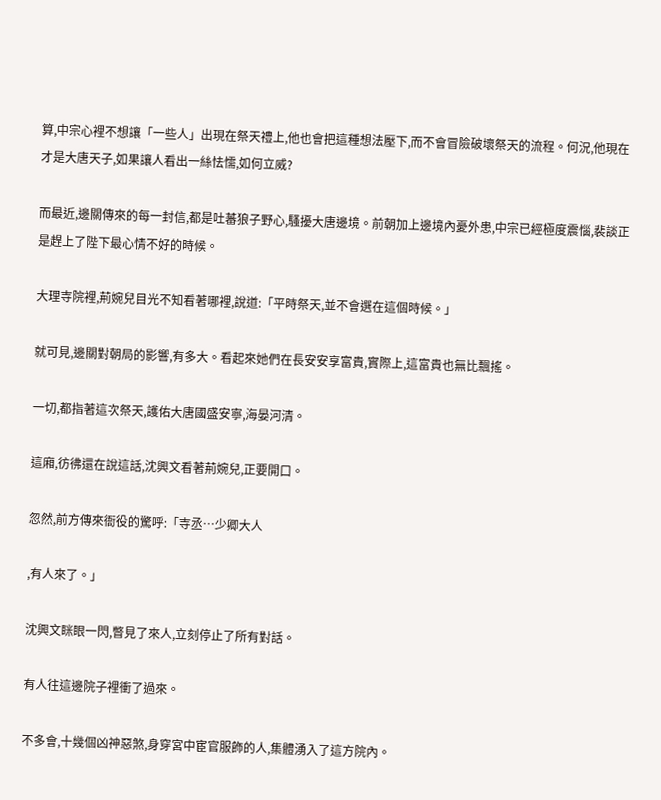算,中宗心裡不想讓「一些人」出現在祭天禮上,他也會把這種想法壓下,而不會冒險破壞祭天的流程。何況,他現在才是大唐天子,如果讓人看出一絲怯懦,如何立威?

而最近,邊關傳來的每一封信,都是吐蕃狼子野心,騷擾大唐邊境。前朝加上邊境內憂外患,中宗已經極度震惱,裴談正是趕上了陛下最心情不好的時候。

大理寺院裡,荊婉兒目光不知看著哪裡,說道:「平時祭天,並不會選在這個時候。」

就可見,邊關對朝局的影響,有多大。看起來她們在長安安享富貴,實際上,這富貴也無比飄搖。

一切,都指著這次祭天,護佑大唐國盛安寧,海晏河清。

這廂,彷彿還在說這話,沈興文看著荊婉兒,正要開口。

忽然,前方傳來衙役的驚呼:「寺丞…少卿大人

,有人來了。」

沈興文眯眼一閃,瞥見了來人,立刻停止了所有對話。

有人往這邊院子裡衝了過來。

不多會,十幾個凶神惡煞,身穿宮中宦官服飾的人,集體湧入了這方院內。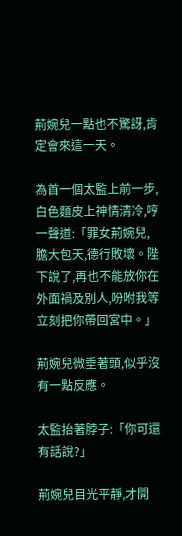荊婉兒一點也不驚訝,肯定會來這一天。

為首一個太監上前一步,白色麵皮上神情清冷,哼一聲道:「罪女荊婉兒,膽大包天,德行敗壞。陛下說了,再也不能放你在外面禍及別人,吩咐我等立刻把你帶回宮中。」

荊婉兒微垂著頭,似乎沒有一點反應。

太監抬著脖子:「你可還有話說?」

荊婉兒目光平靜,才開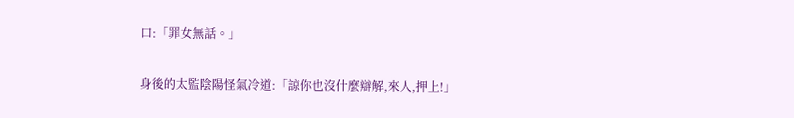口:「罪女無話。」

身後的太監陰陽怪氣冷道:「諒你也沒什麼辯解,來人,押上!」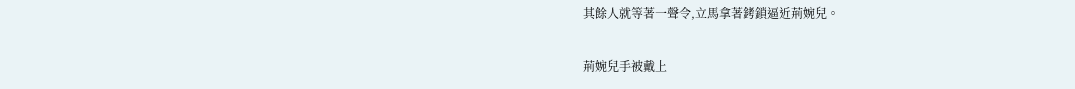其餘人就等著一聲令,立馬拿著銬鎖逼近荊婉兒。

荊婉兒手被戴上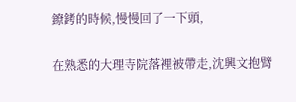鐐銬的時候,慢慢回了一下頭,

在熟悉的大理寺院落裡被帶走,沈興文抱臂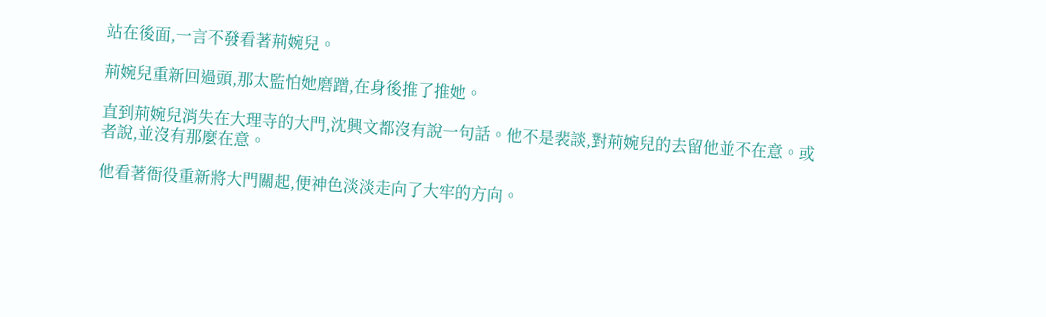站在後面,一言不發看著荊婉兒。

荊婉兒重新回過頭,那太監怕她磨蹭,在身後推了推她。

直到荊婉兒消失在大理寺的大門,沈興文都沒有說一句話。他不是裴談,對荊婉兒的去留他並不在意。或者說,並沒有那麼在意。

他看著衙役重新將大門關起,便神色淡淡走向了大牢的方向。